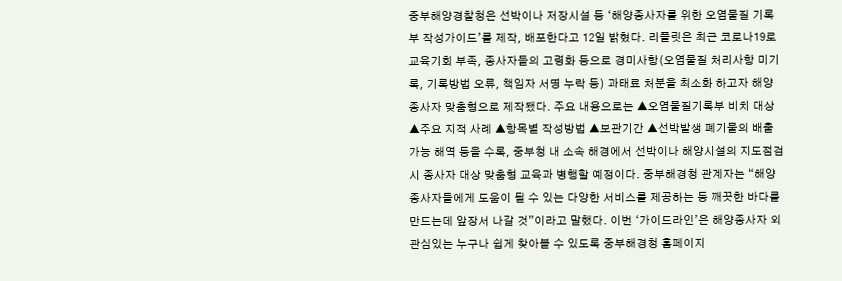중부해양경찰청은 선박이나 저장시설 등 ‘해양종사자를 위한 오염물질 기록부 작성가이드’를 제작, 배포한다고 12일 밝혔다. 리플릿은 최근 코로나19로 교육기회 부족, 종사자들의 고령화 등으로 경미사항(오염물질 처리사항 미기록, 기록방법 오류, 책임자 서명 누락 등) 과태료 처분을 최소화 하고자 해양종사자 맞춤형으로 제작됐다. 주요 내용으로는 ▲오염물질기록부 비치 대상 ▲주요 지적 사례 ▲항목별 작성방법 ▲보관기간 ▲선박발생 폐기물의 배출가능 해역 등을 수록, 중부청 내 소속 해경에서 선박이나 해양시설의 지도점검 시 종사자 대상 맞춤형 교육과 병행할 예정이다. 중부해경청 관계자는 “해양종사자들에게 도움이 될 수 있는 다양한 서비스를 제공하는 등 깨끗한 바다를 만드는데 앞장서 나갈 것”이라고 말했다. 이번 ‘가이드라인’은 해양종사자 외 관심있는 누구나 쉽게 찾아볼 수 있도록 중부해경청 홈페이지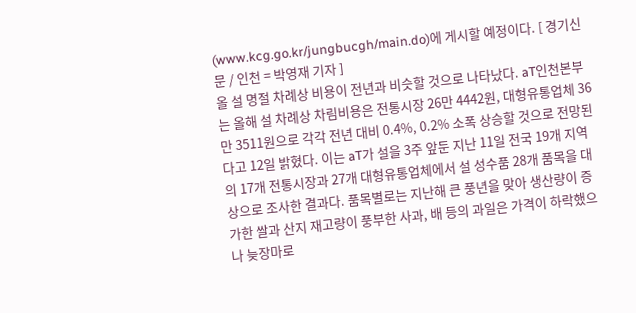(www.kcg.go.kr/jungbucgh/main.do)에 게시할 예정이다. [ 경기신문 / 인천 = 박영재 기자 ]
올 설 명절 차례상 비용이 전년과 비슷할 것으로 나타났다. aT인천본부는 올해 설 차례상 차림비용은 전통시장 26만 4442원, 대형유통업체 36만 3511원으로 각각 전년 대비 0.4%, 0.2% 소폭 상승할 것으로 전망된다고 12일 밝혔다. 이는 aT가 설을 3주 앞둔 지난 11일 전국 19개 지역의 17개 전통시장과 27개 대형유통업체에서 설 성수품 28개 품목을 대상으로 조사한 결과다. 품목별로는 지난해 큰 풍년을 맞아 생산량이 증가한 쌀과 산지 재고량이 풍부한 사과, 배 등의 과일은 가격이 하락했으나 늦장마로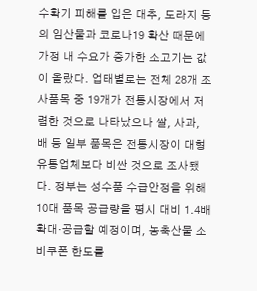수확기 피해를 입은 대추, 도라지 등의 임산물과 코로나19 확산 때문에 가정 내 수요가 증가한 소고기는 값이 올랐다. 업태별로는 전체 28개 조사품목 중 19개가 전통시장에서 저렴한 것으로 나타났으나 쌀, 사과, 배 등 일부 품목은 전통시장이 대형유통업체보다 비싼 것으로 조사됐다. 정부는 성수품 수급안정을 위해 10대 품목 공급량을 평시 대비 1.4배 확대·공급할 예정이며, 농축산물 소비쿠폰 한도를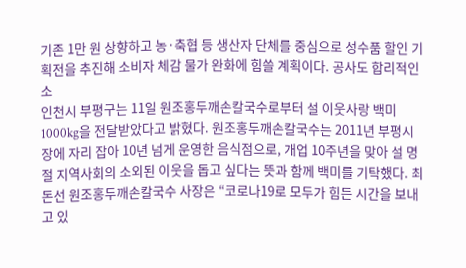기존 1만 원 상향하고 농·축협 등 생산자 단체를 중심으로 성수품 할인 기획전을 추진해 소비자 체감 물가 완화에 힘쓸 계획이다. 공사도 합리적인 소
인천시 부평구는 11일 원조홍두깨손칼국수로부터 설 이웃사랑 백미 1000kg을 전달받았다고 밝혔다. 원조홍두깨손칼국수는 2011년 부평시장에 자리 잡아 10년 넘게 운영한 음식점으로, 개업 10주년을 맞아 설 명절 지역사회의 소외된 이웃을 돕고 싶다는 뜻과 함께 백미를 기탁했다. 최돈선 원조홍두깨손칼국수 사장은 “코로나19로 모두가 힘든 시간을 보내고 있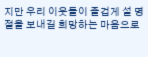지만 우리 이웃들이 즐겁게 설 명절을 보내길 희망하는 마음으로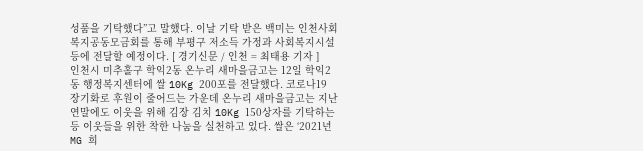성품을 기탁했다”고 말했다. 이날 기탁 받은 백미는 인천사회복지공동모금회를 통해 부평구 저소득 가정과 사회복지시설 등에 전달할 예정이다. [ 경기신문 / 인천 = 최태용 기자 ]
인천시 미추홀구 학익2동 온누리 새마을금고는 12일 학익2동 행정복지센터에 쌀 10Kg 200포를 전달했다. 코로나19 장기화로 후원이 줄어드는 가운데 온누리 새마을금고는 지난 연말에도 이웃을 위해 김장 김치 10Kg 150상자를 기탁하는 등 이웃들을 위한 착한 나눔을 실천하고 있다. 쌀은 ‘2021년 MG 희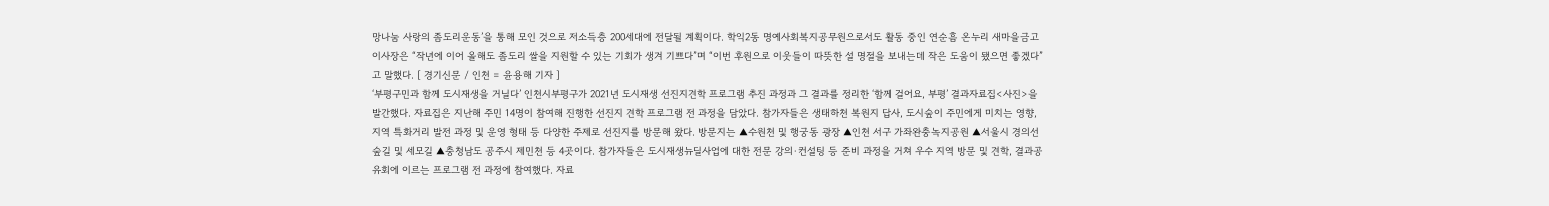망나눔 사랑의 좀도리운동’을 통해 모인 것으로 저소득층 200세대에 전달될 계획이다. 학익2동 명예사회복지공무원으로서도 활동 중인 연순흠 온누리 새마을금고 이사장은 “작년에 이어 올해도 좀도리 쌀을 지원할 수 있는 기회가 생겨 기쁘다”며 “이번 후원으로 이웃들이 따뜻한 설 명절을 보내는데 작은 도움이 됐으면 좋겠다”고 말했다. [ 경기신문 / 인천 = 윤용해 기자 ]
‘부평구민과 함께 도시재생을 거닐다’ 인천시부평구가 2021년 도시재생 선진지견학 프로그램 추진 과정과 그 결과를 정리한 ‘함께 걸어요, 부평’ 결과자료집<사진>을 발간했다. 자료집은 지난해 주민 14명이 참여해 진행한 선진지 견학 프로그램 전 과정을 담았다. 참가자들은 생태하천 복원지 답사, 도시숲이 주민에게 미치는 영향, 지역 특화거리 발전 과정 및 운영 형태 등 다양한 주제로 선진지를 방문해 왔다. 방문지는 ▲수원천 및 행궁동 광장 ▲인천 서구 가좌완충녹지공원 ▲서울시 경의선 숲길 및 세모길 ▲충청남도 공주시 제민천 등 4곳이다. 참가자들은 도시재생뉴딜사업에 대한 전문 강의·컨설팅 등 준비 과정을 거쳐 우수 지역 방문 및 견학, 결과공유회에 이르는 프로그램 전 과정에 참여했다. 자료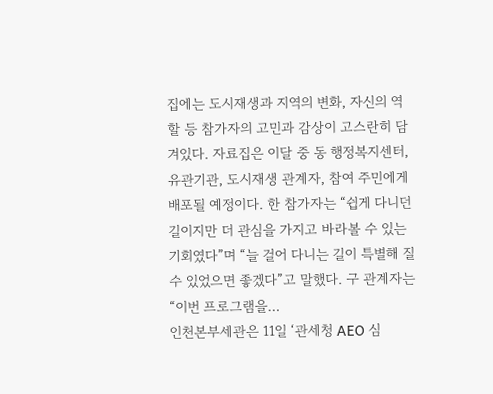집에는 도시재생과 지역의 변화, 자신의 역할 등 참가자의 고민과 감상이 고스란히 담겨있다. 자료집은 이달 중 동 행정복지센터, 유관기관, 도시재생 관계자, 참여 주민에게 배포될 예정이다. 한 참가자는 “쉽게 다니던 길이지만 더 관심을 가지고 바라볼 수 있는 기회였다”며 “늘 걸어 다니는 길이 특별해 질 수 있었으면 좋겠다”고 말했다. 구 관계자는 “이번 프로그램을…
인천본부세관은 11일 ‘관세청 AEO 심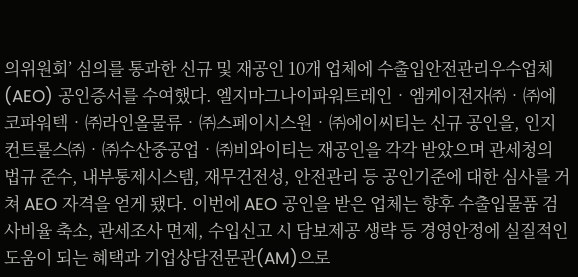의위원회’ 심의를 통과한 신규 및 재공인 10개 업체에 수출입안전관리우수업체(AEO) 공인증서를 수여했다. 엘지마그나이파워트레인‧엠케이전자㈜‧㈜에코파워텍‧㈜라인올물류‧㈜스페이시스원‧㈜에이씨티는 신규 공인을, 인지컨트롤스㈜‧㈜수산중공업‧㈜비와이티는 재공인을 각각 받았으며 관세청의 법규 준수, 내부통제시스템, 재무건전성, 안전관리 등 공인기준에 대한 심사를 거쳐 AEO 자격을 얻게 됐다. 이번에 AEO 공인을 받은 업체는 향후 수출입물품 검사비율 축소, 관세조사 면제, 수입신고 시 담보제공 생략 등 경영안정에 실질적인 도움이 되는 혜택과 기업상담전문관(AM)으로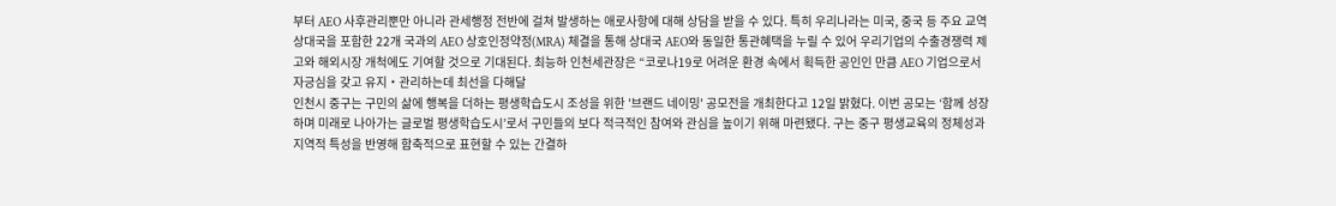부터 AEO 사후관리뿐만 아니라 관세행정 전반에 걸쳐 발생하는 애로사항에 대해 상담을 받을 수 있다. 특히 우리나라는 미국, 중국 등 주요 교역 상대국을 포함한 22개 국과의 AEO 상호인정약정(MRA) 체결을 통해 상대국 AEO와 동일한 통관혜택을 누릴 수 있어 우리기업의 수출경쟁력 제고와 해외시장 개척에도 기여할 것으로 기대된다. 최능하 인천세관장은 “코로나19로 어려운 환경 속에서 획득한 공인인 만큼 AEO 기업으로서 자긍심을 갖고 유지‧관리하는데 최선을 다해달
인천시 중구는 구민의 삶에 행복을 더하는 평생학습도시 조성을 위한 '브랜드 네이밍' 공모전을 개최한다고 12일 밝혔다. 이번 공모는 ‘함께 성장하며 미래로 나아가는 글로벌 평생학습도시’로서 구민들의 보다 적극적인 참여와 관심을 높이기 위해 마련됐다. 구는 중구 평생교육의 정체성과 지역적 특성을 반영해 함축적으로 표현할 수 있는 간결하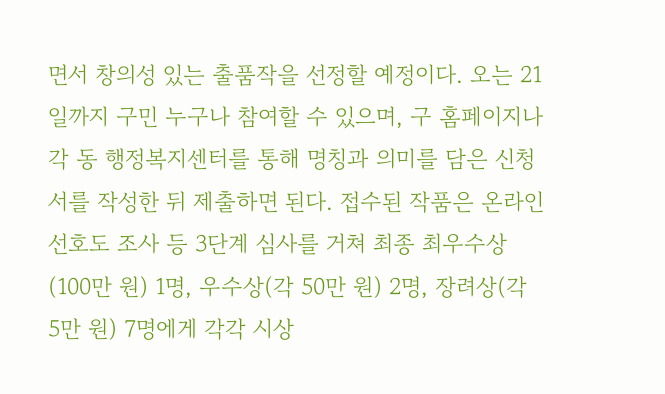면서 창의성 있는 출품작을 선정할 예정이다. 오는 21일까지 구민 누구나 참여할 수 있으며, 구 홈페이지나 각 동 행정복지센터를 통해 명칭과 의미를 담은 신청서를 작성한 뒤 제출하면 된다. 접수된 작품은 온라인 선호도 조사 등 3단계 심사를 거쳐 최종 최우수상(100만 원) 1명, 우수상(각 50만 원) 2명, 장려상(각 5만 원) 7명에게 각각 시상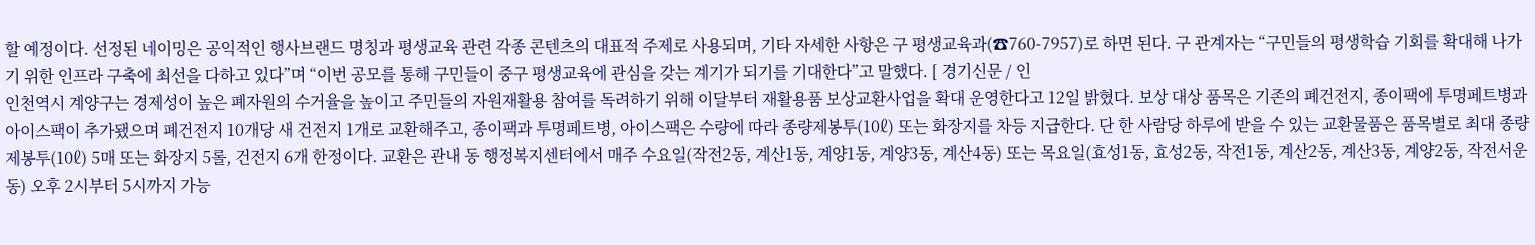할 예정이다. 선정된 네이밍은 공익적인 행사브랜드 명칭과 평생교육 관련 각종 콘텐츠의 대표적 주제로 사용되며, 기타 자세한 사항은 구 평생교육과(☎760-7957)로 하면 된다. 구 관계자는 “구민들의 평생학습 기회를 확대해 나가기 위한 인프라 구축에 최선을 다하고 있다”며 “이번 공모를 통해 구민들이 중구 평생교육에 관심을 갖는 계기가 되기를 기대한다”고 말했다. [ 경기신문 / 인
인천역시 계양구는 경제성이 높은 폐자원의 수거율을 높이고 주민들의 자원재활용 참여를 독려하기 위해 이달부터 재활용품 보상교환사업을 확대 운영한다고 12일 밝혔다. 보상 대상 품목은 기존의 폐건전지, 종이팩에 투명페트병과 아이스팩이 추가됐으며 폐건전지 10개당 새 건전지 1개로 교환해주고, 종이팩과 투명페트병, 아이스팩은 수량에 따라 종량제봉투(10ℓ) 또는 화장지를 차등 지급한다. 단 한 사람당 하루에 받을 수 있는 교환물품은 품목별로 최대 종량제봉투(10ℓ) 5매 또는 화장지 5롤, 건전지 6개 한정이다. 교환은 관내 동 행정복지센터에서 매주 수요일(작전2동, 계산1동, 계양1동, 계양3동, 계산4동) 또는 목요일(효성1동, 효성2동, 작전1동, 계산2동, 계산3동, 계양2동, 작전서운동) 오후 2시부터 5시까지 가능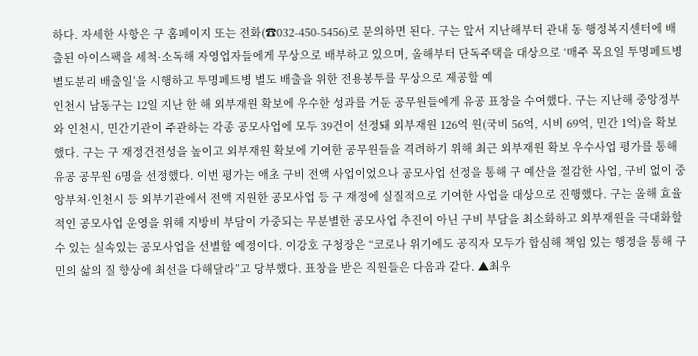하다. 자세한 사항은 구 홈페이지 또는 전화(☎032-450-5456)로 문의하면 된다. 구는 앞서 지난해부터 관내 동 행정복지센터에 배출된 아이스팩을 세척·소독해 자영업자들에게 무상으로 배부하고 있으며, 올해부터 단독주택을 대상으로 ‘매주 목요일 투명페트병 별도분리 배출일’을 시행하고 투명페트병 별도 배출을 위한 전용봉투를 무상으로 제공할 예
인천시 남동구는 12일 지난 한 해 외부재원 확보에 우수한 성과를 거둔 공무원들에게 유공 표창을 수여했다. 구는 지난해 중앙정부와 인천시, 민간기관이 주관하는 각종 공모사업에 모두 39건이 선정돼 외부재원 126억 원(국비 56억, 시비 69억, 민간 1억)을 확보했다. 구는 구 재정건전성을 높이고 외부재원 확보에 기여한 공무원들을 격려하기 위해 최근 외부재원 확보 우수사업 평가를 통해 유공 공무원 6명을 선정했다. 이번 평가는 애초 구비 전액 사업이었으나 공모사업 선정을 통해 구 예산을 절감한 사업, 구비 없이 중앙부처·인천시 등 외부기관에서 전액 지원한 공모사업 등 구 재정에 실질적으로 기여한 사업을 대상으로 진행했다. 구는 올해 효율적인 공모사업 운영을 위해 지방비 부담이 가중되는 무분별한 공모사업 추진이 아닌 구비 부담을 최소화하고 외부재원을 극대화할 수 있는 실속있는 공모사업을 선별할 예정이다. 이강호 구청장은 “코로나 위기에도 공직자 모두가 합심해 책임 있는 행정을 통해 구민의 삶의 질 향상에 최선을 다해달라”고 당부했다. 표창을 받은 직원들은 다음과 같다. ▲최우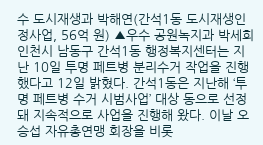수 도시재생과 박해연(간석1동 도시재생인정사업, 56억 원) ▲우수 공원녹지과 박세희
인천시 남동구 간석1동 행정복지센터는 지난 10일 투명 페트병 분리수거 작업을 진행했다고 12일 밝혔다. 간석1동은 지난해 ‘투명 페트병 수거 시범사업’ 대상 동으로 선정돼 지속적으로 사업을 진행해 왔다. 이날 오승섭 자유총연맹 회장을 비롯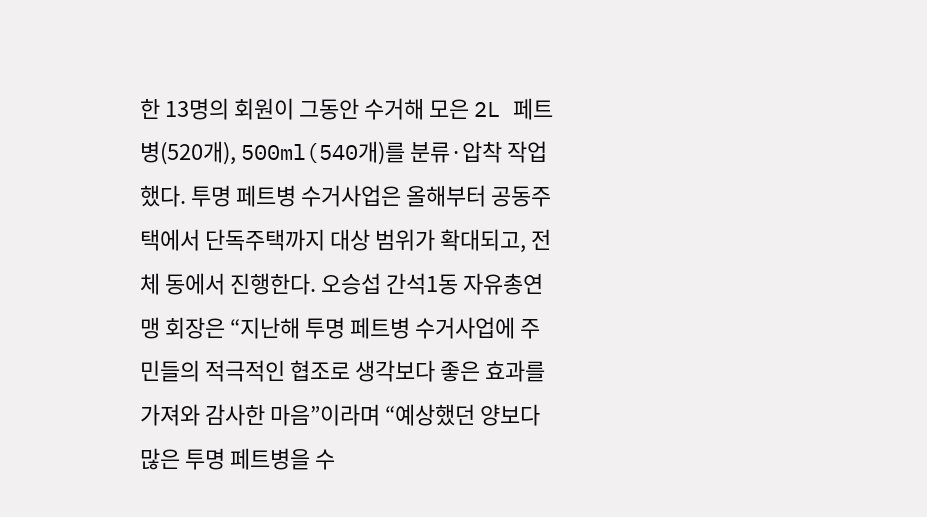한 13명의 회원이 그동안 수거해 모은 2L 페트병(520개), 500ml(540개)를 분류·압착 작업했다. 투명 페트병 수거사업은 올해부터 공동주택에서 단독주택까지 대상 범위가 확대되고, 전체 동에서 진행한다. 오승섭 간석1동 자유총연맹 회장은 “지난해 투명 페트병 수거사업에 주민들의 적극적인 협조로 생각보다 좋은 효과를 가져와 감사한 마음”이라며 “예상했던 양보다 많은 투명 페트병을 수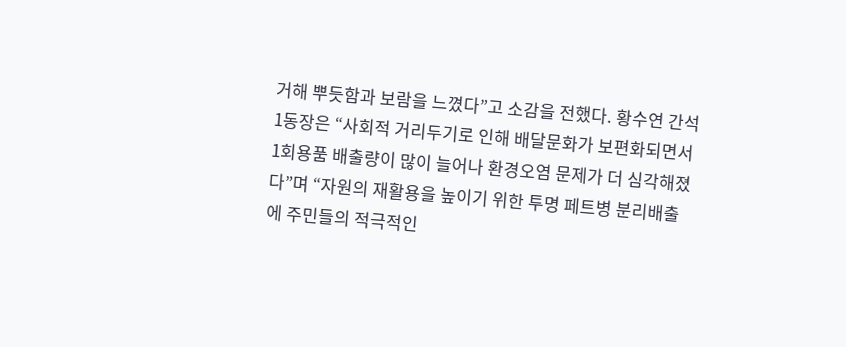거해 뿌듯함과 보람을 느꼈다”고 소감을 전했다. 황수연 간석1동장은 “사회적 거리두기로 인해 배달문화가 보편화되면서 1회용품 배출량이 많이 늘어나 환경오염 문제가 더 심각해졌다”며 “자원의 재활용을 높이기 위한 투명 페트병 분리배출에 주민들의 적극적인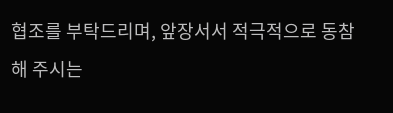협조를 부탁드리며, 앞장서서 적극적으로 동참해 주시는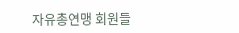자유총연맹 회원들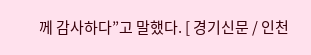께 감사하다”고 말했다. [ 경기신문 / 인천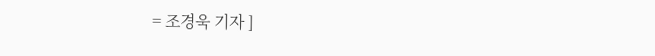= 조경욱 기자 ]